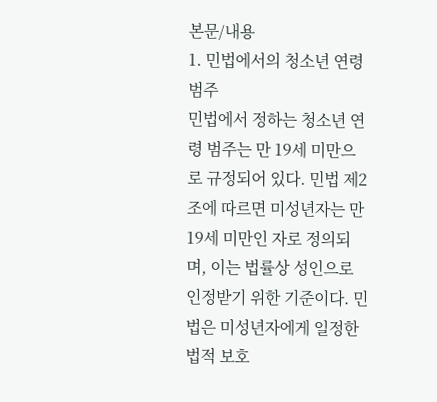본문/내용
1. 민법에서의 청소년 연령 범주
민법에서 정하는 청소년 연령 범주는 만 19세 미만으로 규정되어 있다. 민법 제2조에 따르면 미성년자는 만 19세 미만인 자로 정의되며, 이는 법률상 성인으로 인정받기 위한 기준이다. 민법은 미성년자에게 일정한 법적 보호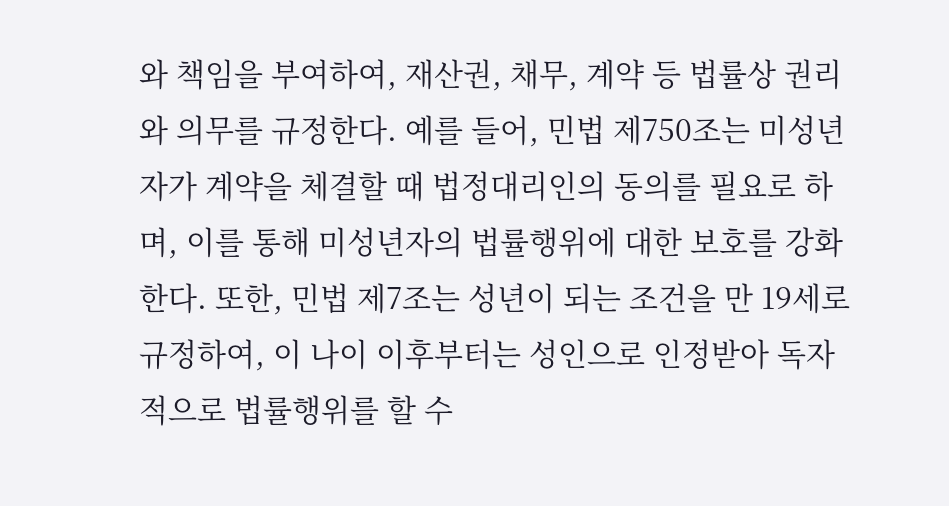와 책임을 부여하여, 재산권, 채무, 계약 등 법률상 권리와 의무를 규정한다. 예를 들어, 민법 제750조는 미성년자가 계약을 체결할 때 법정대리인의 동의를 필요로 하며, 이를 통해 미성년자의 법률행위에 대한 보호를 강화한다. 또한, 민법 제7조는 성년이 되는 조건을 만 19세로 규정하여, 이 나이 이후부터는 성인으로 인정받아 독자적으로 법률행위를 할 수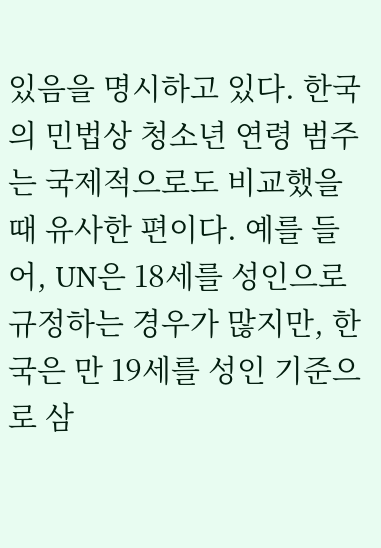있음을 명시하고 있다. 한국의 민법상 청소년 연령 범주는 국제적으로도 비교했을 때 유사한 편이다. 예를 들어, UN은 18세를 성인으로 규정하는 경우가 많지만, 한국은 만 19세를 성인 기준으로 삼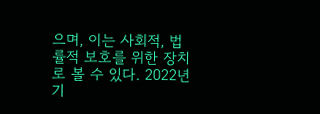으며, 이는 사회적, 법률적 보호를 위한 장치로 볼 수 있다. 2022년 기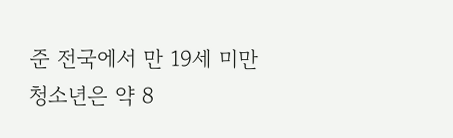준 전국에서 만 19세 미만 청소년은 약 8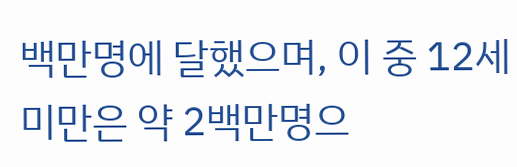백만명에 달했으며, 이 중 12세 미만은 약 2백만명으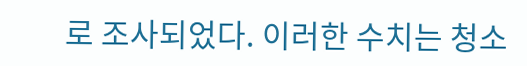로 조사되었다. 이러한 수치는 청소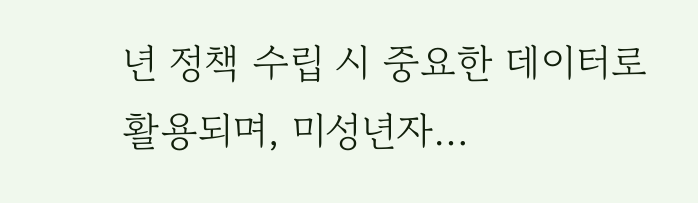년 정책 수립 시 중요한 데이터로 활용되며, 미성년자…